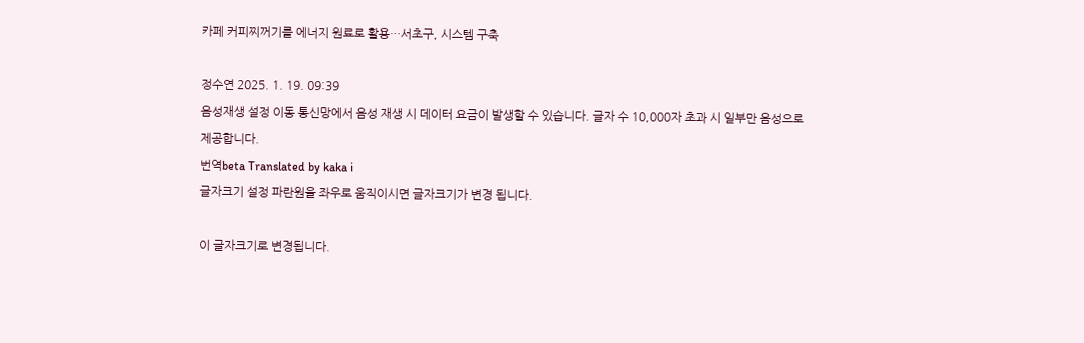카페 커피찌꺼기를 에너지 원료로 활용…서초구, 시스템 구축

정수연 2025. 1. 19. 09:39
음성재생 설정 이동 통신망에서 음성 재생 시 데이터 요금이 발생할 수 있습니다. 글자 수 10,000자 초과 시 일부만 음성으로 제공합니다.
번역beta Translated by kaka i
글자크기 설정 파란원을 좌우로 움직이시면 글자크기가 변경 됩니다.

이 글자크기로 변경됩니다.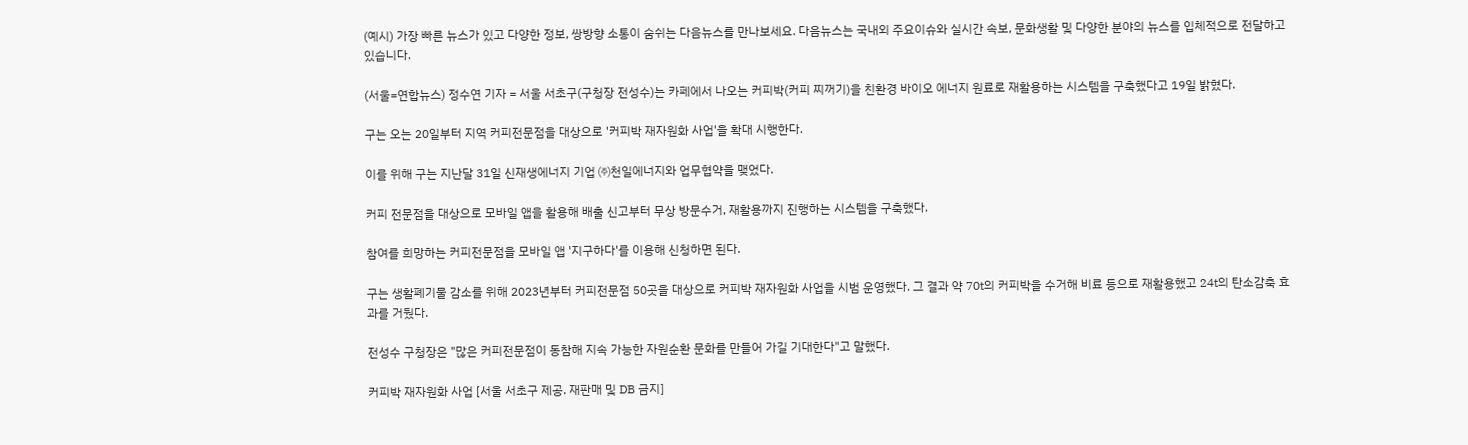(예시) 가장 빠른 뉴스가 있고 다양한 정보, 쌍방향 소통이 숨쉬는 다음뉴스를 만나보세요. 다음뉴스는 국내외 주요이슈와 실시간 속보, 문화생활 및 다양한 분야의 뉴스를 입체적으로 전달하고 있습니다.

(서울=연합뉴스) 정수연 기자 = 서울 서초구(구청장 전성수)는 카페에서 나오는 커피박(커피 찌꺼기)을 친환경 바이오 에너지 원료로 재활용하는 시스템을 구축했다고 19일 밝혔다.

구는 오는 20일부터 지역 커피전문점을 대상으로 '커피박 재자원화 사업'을 확대 시행한다.

이를 위해 구는 지난달 31일 신재생에너지 기업 ㈜천일에너지와 업무협약을 맺었다.

커피 전문점을 대상으로 모바일 앱을 활용해 배출 신고부터 무상 방문수거, 재활용까지 진행하는 시스템을 구축했다.

참여를 희망하는 커피전문점을 모바일 앱 '지구하다'를 이용해 신청하면 된다.

구는 생활폐기물 감소를 위해 2023년부터 커피전문점 50곳을 대상으로 커피박 재자원화 사업을 시범 운영했다. 그 결과 약 70t의 커피박을 수거해 비료 등으로 재활용했고 24t의 탄소감축 효과를 거뒀다.

전성수 구청장은 "많은 커피전문점이 동참해 지속 가능한 자원순환 문화를 만들어 가길 기대한다"고 말했다.

커피박 재자원화 사업 [서울 서초구 제공. 재판매 및 DB 금지]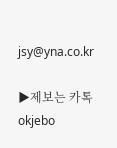jsy@yna.co.kr

▶제보는 카톡 okjebo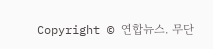Copyright © 연합뉴스. 무단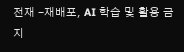전재 -재배포, AI 학습 및 활용 금지